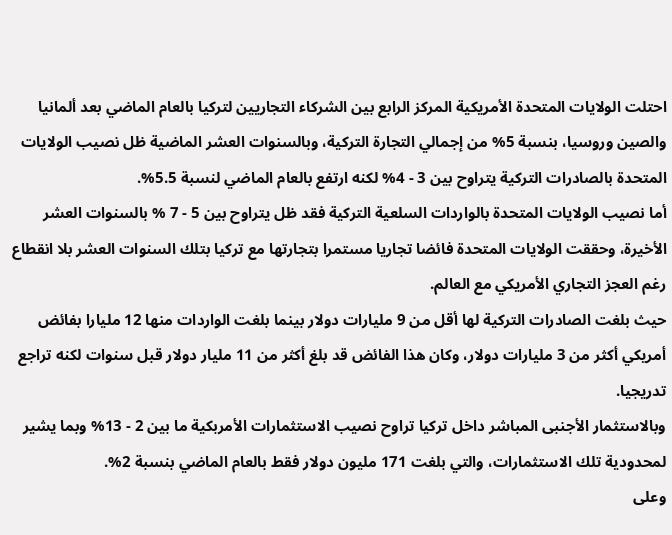احتلت الولايات المتحدة الأمريكية المركز الرابع بين الشركاء التجاريين لتركيا بالعام الماضي بعد ألمانيا والصين وروسيا، بنسبة 5% من إجمالي التجارة التركية، وبالسنوات العشر الماضية ظل نصيب الولايات المتحدة بالصادرات التركية يتراوح بين 3 - 4% لكنه ارتفع بالعام الماضي لنسبة 5.5%.
أما نصيب الولايات المتحدة بالواردات السلعية التركية فقد ظل يتراوح بين 5 - 7 % بالسنوات العشر الأخيرة، وحققت الولايات المتحدة فائضا تجاريا مستمرا بتجارتها مع تركيا بتلك السنوات العشر بلا انقطاع رغم العجز التجاري الأمريكي مع العالم.
حيث بلغت الصادرات التركية لها أقل من 9 مليارات دولار بينما بلغت الواردات منها 12 مليارا بفائض أمريكي أكثر من 3 مليارات دولار، وكان هذا الفائض قد بلغ أكثر من 11 مليار دولار قبل سنوات لكنه تراجع تدريجيا.
وبالاستثمار الأجنبى المباشر داخل تركيا تراوح نصيب الاستثمارات الأمربكية ما بين 2 - 13% وبما يشير لمحدودية تلك الاستثمارات، والتي بلغت 171 مليون دولار فقط بالعام الماضي بنسبة 2%.
وعلى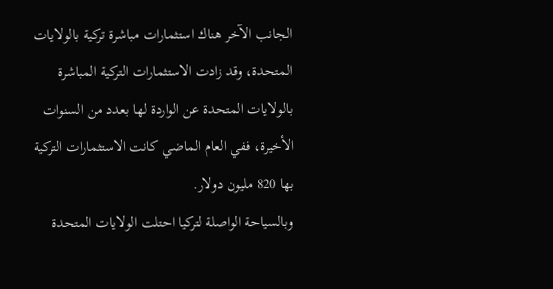الجانب الآخر هناك استثمارات مباشرة تركية بالولايات المتحدة، وقد زادت الاستثمارات التركية المباشرة بالولايات المتحدة عن الواردة لها بعدد من السنوات الأخيرة، ففي العام الماضي كانت الاستثمارات التركية بها 820 مليون دولار.
وبالسياحة الواصلة لتركيا احتلت الولايات المتحدة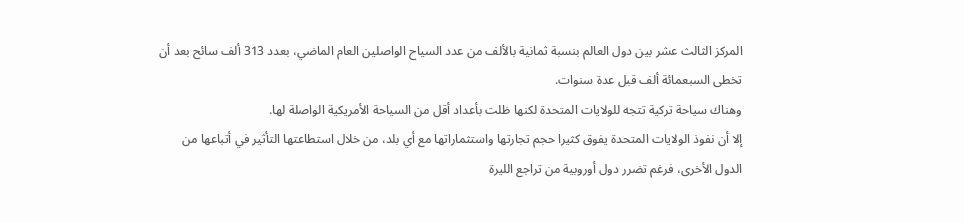المركز الثالث عشر بين دول العالم بنسبة ثمانية بالألف من عدد السياح الواصلين العام الماضي، بعدد 313 ألف سائح بعد أن تخطى السبعمائة ألف قبل عدة سنوات.
وهناك سياحة تركية تتجه للولايات المتحدة لكنها ظلت بأعداد أقل من السياحة الأمريكية الواصلة لها.
إلا أن نفوذ الولايات المتحدة يفوق كثيرا حجم تجارتها واستثماراتها مع أي بلد، من خلال استطاعتها التأثير في أتباعها من الدول الأخرى، فرغم تضرر دول أوروبية من تراجع الليرة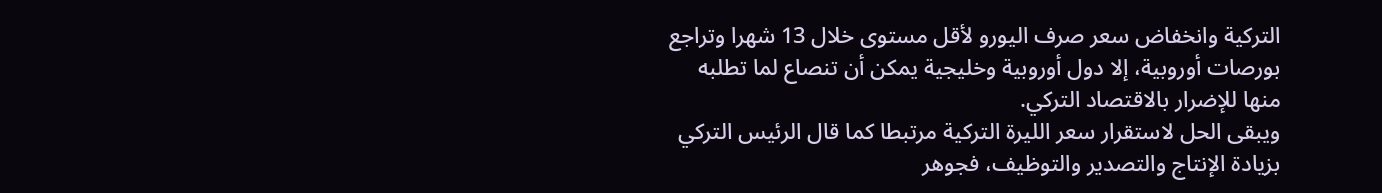التركية وانخفاض سعر صرف اليورو لأقل مستوى خلال 13 شهرا وتراجع بورصات أوروبية، إلا دول أوروبية وخليجية يمكن أن تنصاع لما تطلبه منها للإضرار بالاقتصاد التركي.
ويبقى الحل لاستقرار سعر الليرة التركية مرتبطا كما قال الرئيس التركي بزيادة الإنتاج والتصدير والتوظيف، فجوهر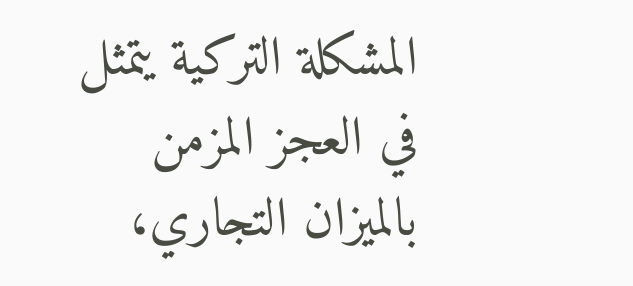المشكلة التركية يتمثل في العجز المزمن بالميزان التجاري،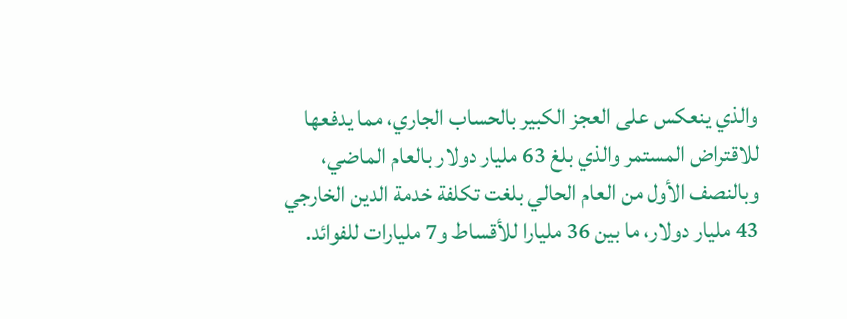والذي ينعكس على العجز الكبير بالحساب الجاري، مما يدفعها للاقتراض المستمر والذي بلغ 63 مليار دولار بالعام الماضي، وبالنصف الأول من العام الحالي بلغت تكلفة خدمة الدين الخارجي 43 مليار دولار، ما بين 36 مليارا للأقساط و7 مليارات للفوائد.